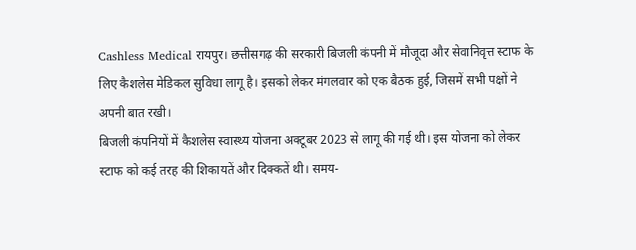Cashless Medical रायपुर। छत्तीसगढ़ की सरकारी बिजली कंपनी में मौजूदा और सेवानिवृत्त स्टाफ के लिए कैशलेस मेडिकल सुविधा लागू है। इसको लेकर मंगलवार को एक बैठक हुई, जिसमें सभी पक्षों ने अपनी बात रखी।
बिजली कंपनियों में कैशलेस स्वास्थ्य योजना अक्टूबर 2023 से लागू की गई थी। इस योजना को लेकर स्टाफ को कई तरह की शिकायतें और दिक्कतें थी। समय-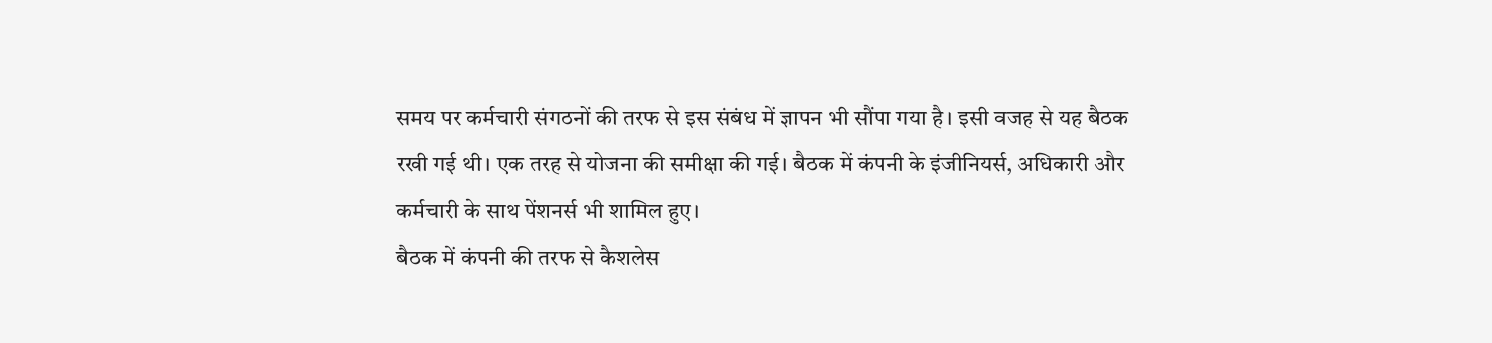समय पर कर्मचारी संगठनों की तरफ से इस संबंध में ज्ञापन भी सौंपा गया है। इसी वजह से यह बैठक रखी गई थी। एक तरह से योजना की समीक्षा की गई। बैठक में कंपनी के इंजीनियर्स, अधिकारी और कर्मचारी के साथ पेंशनर्स भी शामिल हुए।
बैठक में कंपनी की तरफ से कैशलेस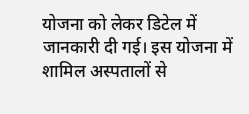योजना को लेकर डिटेल में जानकारी दी गई। इस योजना में शामिल अस्पतालों से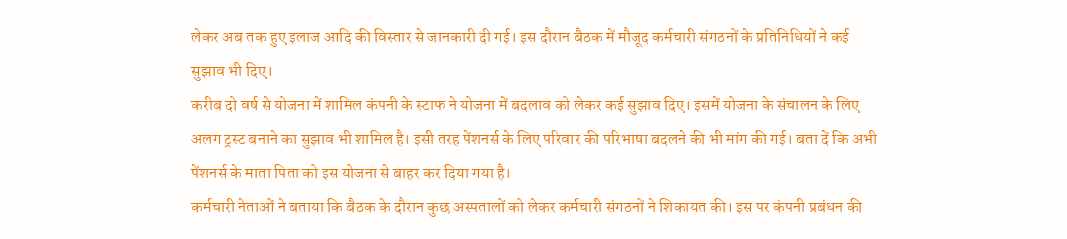लेकर अब तक हुए इलाज आदि की विस्तार से जानकारी दी गई। इस दौरान बैठक में मौजूद कर्मचारी संगठनों के प्रतिनिधियों ने कई सुझाव भी दिए।
करीब दो वर्ष से योजना में शामिल कंपनी के स्टाफ ने योजना में बदलाव को लेकर कई सुझाव दिए। इसमें योजना के संचालन के लिए अलग ट्रस्ट बनाने का सुझाव भी शामिल है। इसी तरह पेंशनर्स के लिए परिवार की परिभाषा बदलने की भी मांग की गई। बता दें कि अभी पेंशनर्स के माता पिता को इस योजना से बाहर कर दिया गया है।
कर्मचारी नेताओं ने बताया कि बैठक के दौरान कुछ अस्पतालों को लेकर कर्मचारी संगठनों ने शिकायत की। इस पर कंपनी प्रबंधन की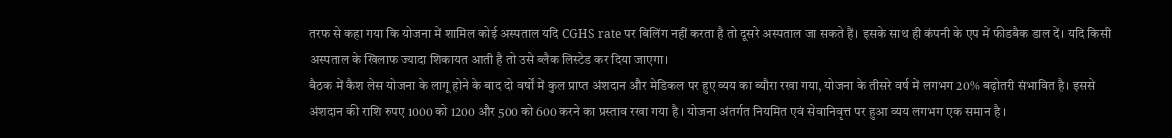तरफ से कहा गया कि योजना में शामिल कोई अस्पताल यदि CGHS rate पर बिलिंग नहीं करता है तो दूसरे अस्पताल जा सकते हैं। इसके साथ ही कंपनी के एप में फीडबैक डाल दें। यदि किसी अस्पताल के खिलाफ ज्यादा शिकायत आती है तो उसे ब्लैक लिस्टेड कर दिया जाएगा।
बैठक में कैश लेस योजना के लागू होने के बाद दो वर्षों में कुल प्राप्त अंशदान और मेडिकल पर हुए व्यय का ब्यौरा रखा गया, योजना के तीसरे वर्ष में लगभग 20% बढ़ोतरी संभावित है। इससे अंशदान की राशि रुपए 1000 को 1200 और 500 को 600 करने का प्रस्ताव रखा गया है । योजना अंतर्गत नियमित एवं सेवानिवृत्त पर हुआ व्यय लगभग एक समान है ।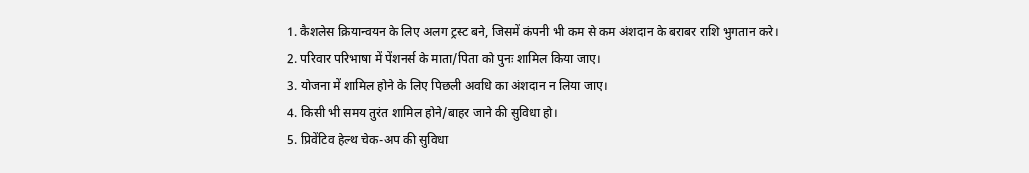1. कैशलेस क्रियान्वयन के लिए अलग ट्रस्ट बने, जिसमें कंपनी भी कम से कम अंशदान के बराबर राशि भुगतान करे।
2. परिवार परिभाषा में पेंशनर्स के माता/पिता को पुनः शामिल किया जाए।
3. योजना में शामिल होने के लिए पिछली अवधि का अंशदान न लिया जाए।
4. किसी भी समय तुरंत शामिल होने/बाहर जाने की सुविधा हो।
5. प्रिवेंटिव हेल्थ चेक-अप की सुविधा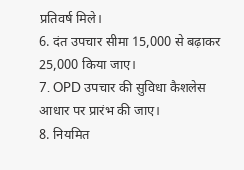प्रतिवर्ष मिले।
6. दंत उपचार सीमा 15,000 से बढ़ाकर 25,000 किया जाए।
7. OPD उपचार की सुविधा कैशलेस आधार पर प्रारंभ की जाए।
8. नियमित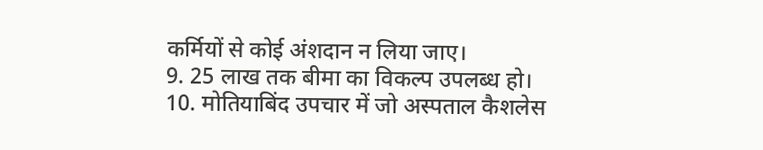कर्मियों से कोई अंशदान न लिया जाए।
9. 25 लाख तक बीमा का विकल्प उपलब्ध हो।
10. मोतियाबिंद उपचार में जो अस्पताल कैशलेस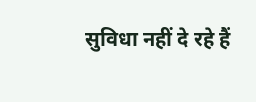सुविधा नहीं दे रहे हैं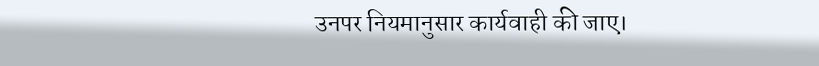उनपर नियमानुसार कार्यवाही की जाए।